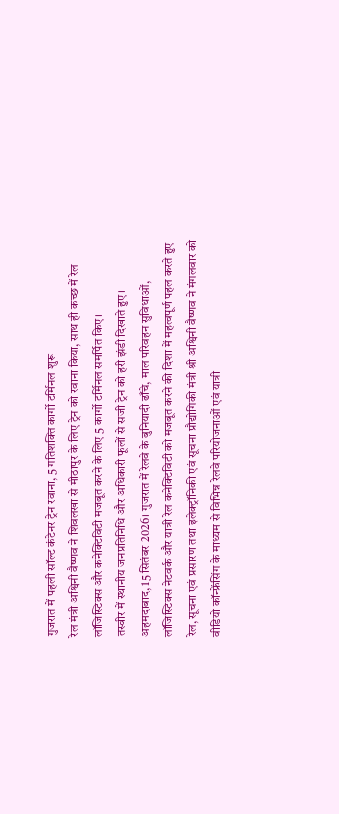गुजरात में पहली सॉल्ट कंटेनर ट्रेन रवाना, 5 गतिशक्ति कार्गो टर्मिनल शुरू
रेल मंत्री अश्विनी वैष्णव ने शिवलखा से मीठापुर के लिए ट्रेन को रवाना किया, साथ ही कच्छ में रेल लॉजिस्टिक्स और कनेक्टिविटी मजबूत करने के लिए 5 कार्गो टर्मिनल समर्पित किए।
तस्वीर में स्थानीय जनप्रतिनिधि और अधिकारी फूलों से सजी ट्रेन को हरी झंडी दिखाते हुए।
अहमदाबाद, 15 सितंबर 2026। गुजरात में रेलवे के बुनियादी ढाँचे, माल परिवहन सुविधाओं, लॉजिस्टिक्स नेटवर्क और यात्री रेल कनेक्टिविटी को मजबूत करने की दिशा में महत्वपूर्ण पहल करते हुए रेल, सूचना एवं प्रसारण तथा इलेक्ट्रॉनिकी एवं सूचना प्रौद्योगिकी मंत्री श्री अश्विनी वैष्णव ने मंगलवार को वीडियो कॉन्फ्रेंसिंग के माध्यम से विभिन्न रेलवे परियोजनाओं एवं यात्री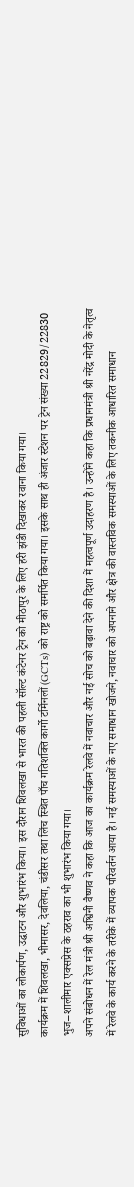सुविधाओं का लोकार्पण, उद्घाटन और शुभारंभ किया। इस दौरान शिवलखा से भारत की पहली सॉल्ट कंटेनर ट्रेन को मीठापुर के लिए हरी झंडी दिखाकर रवाना किया गया।
कार्यक्रम में शिवलखा, भीमासर, देवलिया, चंडीसर तथा लिंच स्थित पाँच गतिशक्ति कार्गो टर्मिनलों (GCTs) को राष्ट्र को समर्पित किया गया। इसके साथ ही अंजार स्टेशन पर ट्रेन संख्या 22829/22830 भुज–शालीमार एक्सप्रेस के ठहराव का भी शुभारंभ किया गया।
अपने संबोधन में रेल मंत्री श्री अश्विनी वैष्णव ने कहा कि आज का कार्यक्रम रेलवे में नवाचार और नई सोच को बढ़ावा देने की दिशा में महत्वपूर्ण उदाहरण है। उन्होंने कहा कि प्रधानमंत्री श्री नरेंद्र मोदी के नेतृत्व में रेलवे के कार्य करने के तरीके में व्यापक परिवर्तन आया है। नई समस्याओं के नए समाधान खोजने, नवाचार को अपनाने और क्षेत्र की वास्तविक समस्याओं के लिए तकनीक आधारित समाधान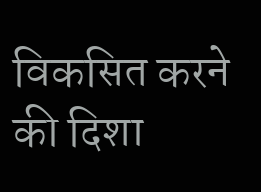विकसित करने की दिशा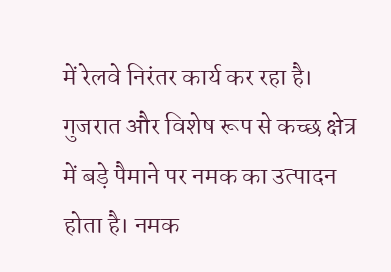में रेलवे निरंतर कार्य कर रहा है।
गुजरात और विशेष रूप से कच्छ क्षेत्र में बड़े पैमाने पर नमक का उत्पादन होता है। नमक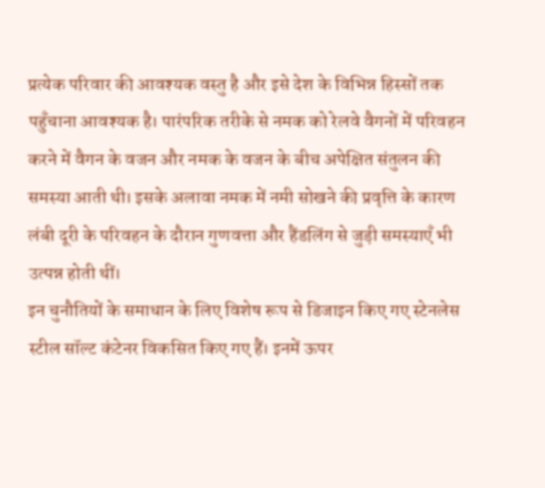प्रत्येक परिवार की आवश्यक वस्तु है और इसे देश के विभिन्न हिस्सों तक पहुँचाना आवश्यक है। पारंपरिक तरीके से नमक को रेलवे वैगनों में परिवहन करने में वैगन के वजन और नमक के वजन के बीच अपेक्षित संतुलन की समस्या आती थी। इसके अलावा नमक में नमी सोखने की प्रवृत्ति के कारण लंबी दूरी के परिवहन के दौरान गुणवत्ता और हैंडलिंग से जुड़ी समस्याएँ भी उत्पन्न होती थीं।
इन चुनौतियों के समाधान के लिए विशेष रूप से डिजाइन किए गए स्टेनलेस स्टील सॉल्ट कंटेनर विकसित किए गए हैं। इनमें ऊपर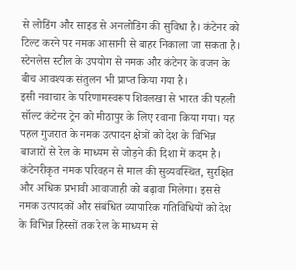से लोडिंग और साइड से अनलोडिंग की सुविधा है। कंटेनर को टिल्ट करने पर नमक आसानी से बाहर निकाला जा सकता है। स्टेनलेस स्टील के उपयोग से नमक और कंटेनर के वजन के बीच आवश्यक संतुलन भी प्राप्त किया गया है।
इसी नवाचार के परिणामस्वरूप शिवलखा से भारत की पहली सॉल्ट कंटेनर ट्रेन को मीठापुर के लिए रवाना किया गया। यह पहल गुजरात के नमक उत्पादन क्षेत्रों को देश के विभिन्न बाजारों से रेल के माध्यम से जोड़ने की दिशा में कदम है। कंटेनरीकृत नमक परिवहन से माल की सुव्यवस्थित, सुरक्षित और अधिक प्रभावी आवाजाही को बढ़ावा मिलेगा। इससे नमक उत्पादकों और संबंधित व्यापारिक गतिविधियों को देश के विभिन्न हिस्सों तक रेल के माध्यम से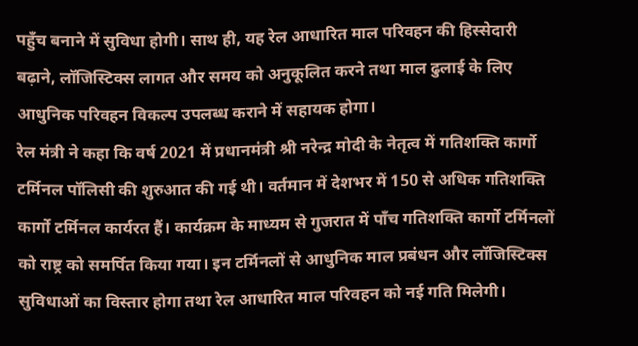पहुँच बनाने में सुविधा होगी। साथ ही, यह रेल आधारित माल परिवहन की हिस्सेदारी बढ़ाने, लॉजिस्टिक्स लागत और समय को अनुकूलित करने तथा माल ढुलाई के लिए आधुनिक परिवहन विकल्प उपलब्ध कराने में सहायक होगा।
रेल मंत्री ने कहा कि वर्ष 2021 में प्रधानमंत्री श्री नरेन्द्र मोदी के नेतृत्व में गतिशक्ति कार्गो टर्मिनल पॉलिसी की शुरुआत की गई थी। वर्तमान में देशभर में 150 से अधिक गतिशक्ति कार्गो टर्मिनल कार्यरत हैं। कार्यक्रम के माध्यम से गुजरात में पाँच गतिशक्ति कार्गो टर्मिनलों को राष्ट्र को समर्पित किया गया। इन टर्मिनलों से आधुनिक माल प्रबंधन और लॉजिस्टिक्स सुविधाओं का विस्तार होगा तथा रेल आधारित माल परिवहन को नई गति मिलेगी।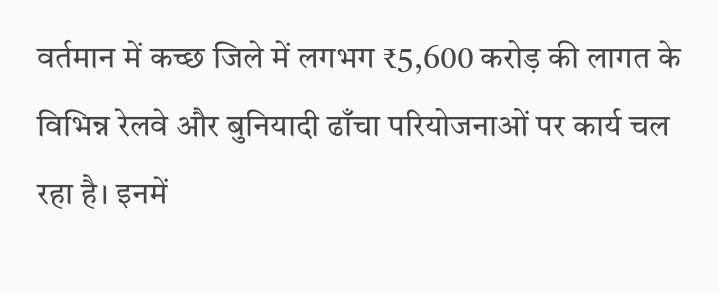वर्तमान में कच्छ जिले में लगभग ₹5,600 करोड़ की लागत के विभिन्न रेलवे और बुनियादी ढाँचा परियोजनाओं पर कार्य चल रहा है। इनमें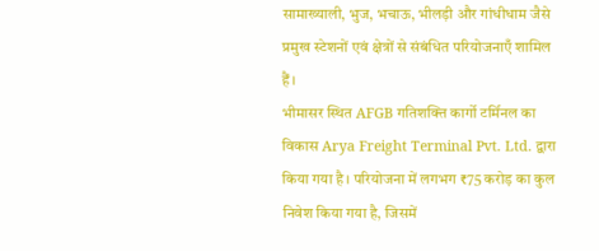सामाख्याली, भुज, भचाऊ, भीलड़ी और गांधीधाम जैसे प्रमुख स्टेशनों एवं क्षेत्रों से संबंधित परियोजनाएँ शामिल हैं।
भीमासर स्थित AFGB गतिशक्ति कार्गो टर्मिनल का विकास Arya Freight Terminal Pvt. Ltd. द्वारा किया गया है। परियोजना में लगभग ₹75 करोड़ का कुल निवेश किया गया है, जिसमें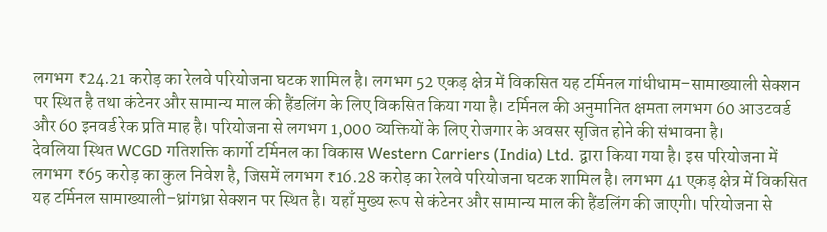लगभग ₹24.21 करोड़ का रेलवे परियोजना घटक शामिल है। लगभग 52 एकड़ क्षेत्र में विकसित यह टर्मिनल गांधीधाम–सामाख्याली सेक्शन पर स्थित है तथा कंटेनर और सामान्य माल की हैंडलिंग के लिए विकसित किया गया है। टर्मिनल की अनुमानित क्षमता लगभग 60 आउटवर्ड और 60 इनवर्ड रेक प्रति माह है। परियोजना से लगभग 1,000 व्यक्तियों के लिए रोजगार के अवसर सृजित होने की संभावना है।
देवलिया स्थित WCGD गतिशक्ति कार्गो टर्मिनल का विकास Western Carriers (India) Ltd. द्वारा किया गया है। इस परियोजना में लगभग ₹65 करोड़ का कुल निवेश है, जिसमें लगभग ₹16.28 करोड़ का रेलवे परियोजना घटक शामिल है। लगभग 41 एकड़ क्षेत्र में विकसित यह टर्मिनल सामाख्याली–ध्रांगध्रा सेक्शन पर स्थित है। यहाँ मुख्य रूप से कंटेनर और सामान्य माल की हैंडलिंग की जाएगी। परियोजना से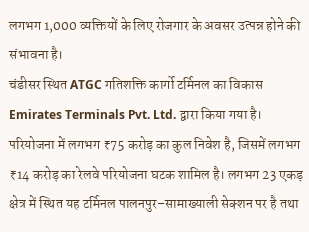लगभग 1,000 व्यक्तियों के लिए रोजगार के अवसर उत्पन्न होने की संभावना है।
चंडीसर स्थित ATGC गतिशक्ति कार्गो टर्मिनल का विकास Emirates Terminals Pvt. Ltd. द्वारा किया गया है। परियोजना में लगभग ₹75 करोड़ का कुल निवेश है, जिसमें लगभग ₹14 करोड़ का रेलवे परियोजना घटक शामिल है। लगभग 23 एकड़ क्षेत्र में स्थित यह टर्मिनल पालनपुर–सामाख्याली सेक्शन पर है तथा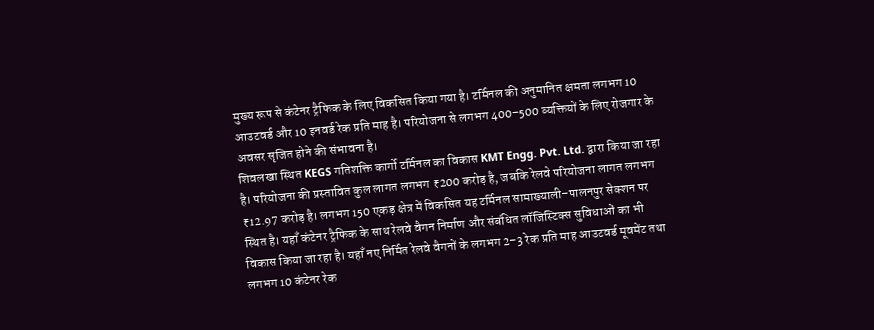मुख्य रूप से कंटेनर ट्रैफिक के लिए विकसित किया गया है। टर्मिनल की अनुमानित क्षमता लगभग 10 आउटवर्ड और 10 इनवर्ड रेक प्रति माह है। परियोजना से लगभग 400–500 व्यक्तियों के लिए रोजगार के अवसर सृजित होने की संभावना है।
शिवलखा स्थित KEGS गतिशक्ति कार्गो टर्मिनल का विकास KMT Engg. Pvt. Ltd. द्वारा किया जा रहा है। परियोजना की प्रस्तावित कुल लागत लगभग ₹200 करोड़ है, जबकि रेलवे परियोजना लागत लगभग ₹12.97 करोड़ है। लगभग 150 एकड़ क्षेत्र में विकसित यह टर्मिनल सामाख्याली–पालनपुर सेक्शन पर स्थित है। यहाँ कंटेनर ट्रैफिक के साथ रेलवे वैगन निर्माण और संबंधित लॉजिस्टिक्स सुविधाओं का भी विकास किया जा रहा है। यहाँ नए निर्मित रेलवे वैगनों के लगभग 2–3 रेक प्रति माह आउटवर्ड मूवमेंट तथा लगभग 10 कंटेनर रेक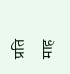प्रति माह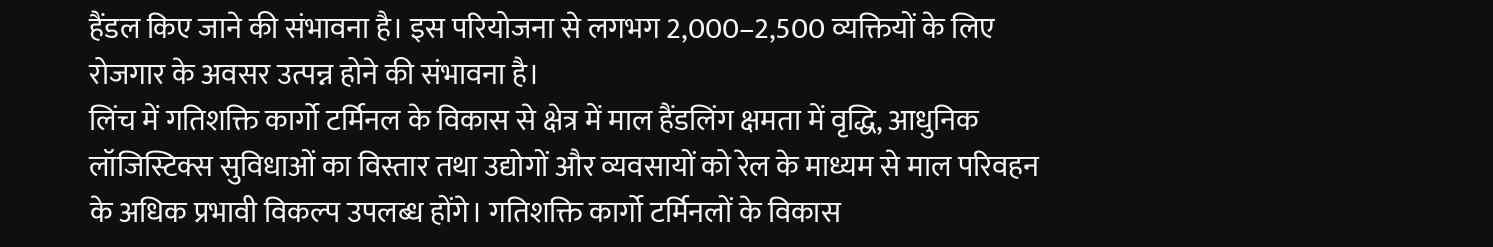हैंडल किए जाने की संभावना है। इस परियोजना से लगभग 2,000–2,500 व्यक्तियों के लिए रोजगार के अवसर उत्पन्न होने की संभावना है।
लिंच में गतिशक्ति कार्गो टर्मिनल के विकास से क्षेत्र में माल हैंडलिंग क्षमता में वृद्धि, आधुनिक लॉजिस्टिक्स सुविधाओं का विस्तार तथा उद्योगों और व्यवसायों को रेल के माध्यम से माल परिवहन के अधिक प्रभावी विकल्प उपलब्ध होंगे। गतिशक्ति कार्गो टर्मिनलों के विकास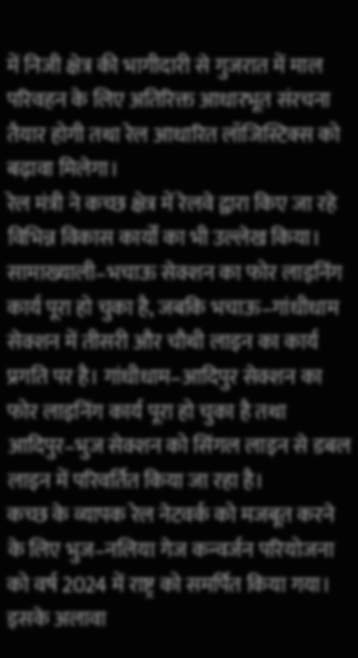में निजी क्षेत्र की भागीदारी से गुजरात में माल परिवहन के लिए अतिरिक्त आधारभूत संरचना तैयार होगी तथा रेल आधारित लॉजिस्टिक्स को बढ़ावा मिलेगा।
रेल मंत्री ने कच्छ क्षेत्र में रेलवे द्वारा किए जा रहे विभिन्न विकास कार्यों का भी उल्लेख किया। सामाख्याली–भचाऊ सेक्शन का फोर लाइनिंग कार्य पूरा हो चुका है, जबकि भचाऊ–गांधीधाम सेक्शन में तीसरी और चौथी लाइन का कार्य प्रगति पर है। गांधीधाम–आदिपुर सेक्शन का फोर लाइनिंग कार्य पूरा हो चुका है तथा आदिपुर–भुज सेक्शन को सिंगल लाइन से डबल लाइन में परिवर्तित किया जा रहा है।
कच्छ के व्यापक रेल नेटवर्क को मजबूत करने के लिए भुज–नलिया गेज कन्वर्जन परियोजना को वर्ष 2024 में राष्ट्र को समर्पित किया गया। इसके अलावा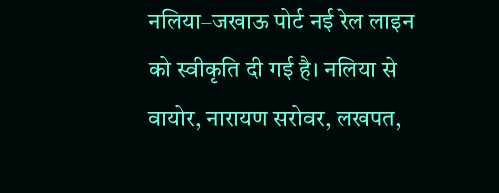नलिया–जखाऊ पोर्ट नई रेल लाइन को स्वीकृति दी गई है। नलिया से वायोर, नारायण सरोवर, लखपत,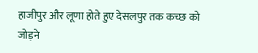हाजीपुर और लूणा होते हुए देसलपुर तक कच्छ को जोड़ने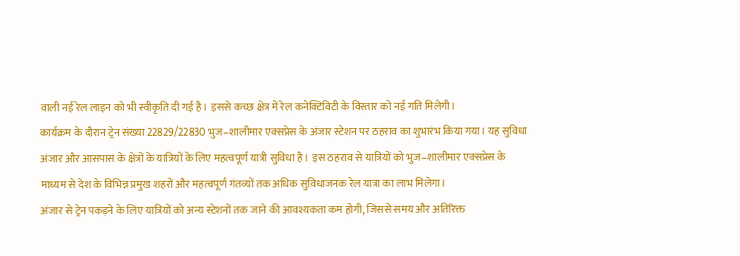वाली नई रेल लाइन को भी स्वीकृति दी गई है। इससे कच्छ क्षेत्र में रेल कनेक्टिविटी के विस्तार को नई गति मिलेगी।
कार्यक्रम के दौरान ट्रेन संख्या 22829/22830 भुज–शालीमार एक्सप्रेस के अंजार स्टेशन पर ठहराव का शुभारंभ किया गया। यह सुविधा अंजार और आसपास के क्षेत्रों के यात्रियों के लिए महत्वपूर्ण यात्री सुविधा है। इस ठहराव से यात्रियों को भुज–शालीमार एक्सप्रेस के माध्यम से देश के विभिन्न प्रमुख शहरों और महत्वपूर्ण गंतव्यों तक अधिक सुविधाजनक रेल यात्रा का लाभ मिलेगा।
अंजार से ट्रेन पकड़ने के लिए यात्रियों को अन्य स्टेशनों तक जाने की आवश्यकता कम होगी, जिससे समय और अतिरिक्त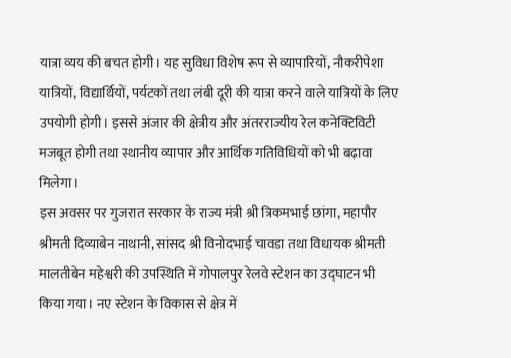यात्रा व्यय की बचत होगी। यह सुविधा विशेष रूप से व्यापारियों, नौकरीपेशा यात्रियों, विद्यार्थियों, पर्यटकों तथा लंबी दूरी की यात्रा करने वाले यात्रियों के लिए उपयोगी होगी। इससे अंजार की क्षेत्रीय और अंतरराज्यीय रेल कनेक्टिविटी मजबूत होगी तथा स्थानीय व्यापार और आर्थिक गतिविधियों को भी बढ़ावा मिलेगा।
इस अवसर पर गुजरात सरकार के राज्य मंत्री श्री त्रिकमभाई छांगा, महापौर श्रीमती दिव्याबेन नाथानी, सांसद श्री विनोदभाई चावडा तथा विधायक श्रीमती मालतीबेन महेश्वरी की उपस्थिति में गोपालपुर रेलवे स्टेशन का उद्घाटन भी किया गया। नए स्टेशन के विकास से क्षेत्र में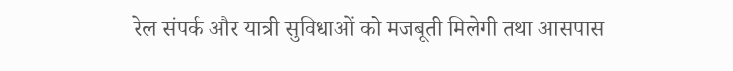रेल संपर्क और यात्री सुविधाओं को मजबूती मिलेगी तथा आसपास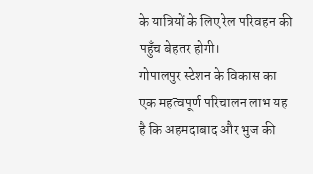के यात्रियों के लिए रेल परिवहन की पहुँच बेहतर होगी।
गोपालपुर स्टेशन के विकास का एक महत्वपूर्ण परिचालन लाभ यह है कि अहमदाबाद और भुज की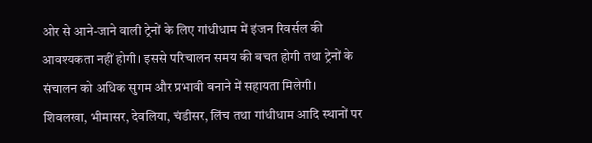ओर से आने-जाने वाली ट्रेनों के लिए गांधीधाम में इंजन रिवर्सल की आवश्यकता नहीं होगी। इससे परिचालन समय की बचत होगी तथा ट्रेनों के संचालन को अधिक सुगम और प्रभावी बनाने में सहायता मिलेगी।
शिवलखा, भीमासर, देवलिया, चंडीसर, लिंच तथा गांधीधाम आदि स्थानों पर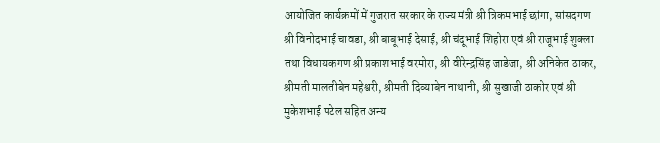आयोजित कार्यक्रमों में गुजरात सरकार के राज्य मंत्री श्री त्रिकमभाई छांगा, सांसदगण श्री विनोदभाई चावडा, श्री बाबूभाई देसाई, श्री चंदूभाई शिहोरा एवं श्री राजूभाई शुक्ला तथा विधायकगण श्री प्रकाशभाई वरमोरा, श्री वीरेन्द्रसिंह जाडेजा, श्री अनिकेत ठाकर, श्रीमती मालतीबेन महेश्वरी, श्रीमती दिव्याबेन नाथानी, श्री सुखाजी ठाकोर एवं श्री मुकेशभाई पटेल सहित अन्य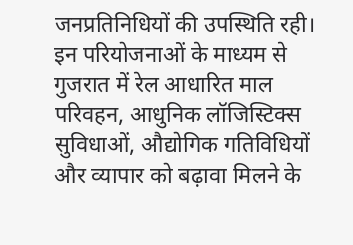जनप्रतिनिधियों की उपस्थिति रही।
इन परियोजनाओं के माध्यम से गुजरात में रेल आधारित माल परिवहन, आधुनिक लॉजिस्टिक्स सुविधाओं, औद्योगिक गतिविधियों और व्यापार को बढ़ावा मिलने के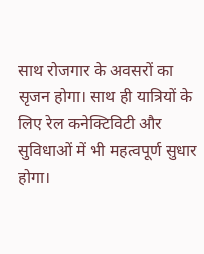साथ रोजगार के अवसरों का सृजन होगा। साथ ही यात्रियों के लिए रेल कनेक्टिविटी और सुविधाओं में भी महत्वपूर्ण सुधार होगा।